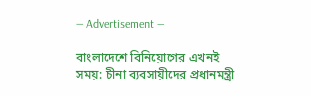― Advertisement ―

বাংলাদেশে বিনিয়োগের এখনই সময়: চীনা ব্যবসায়ীদের প্রধানমন্ত্রী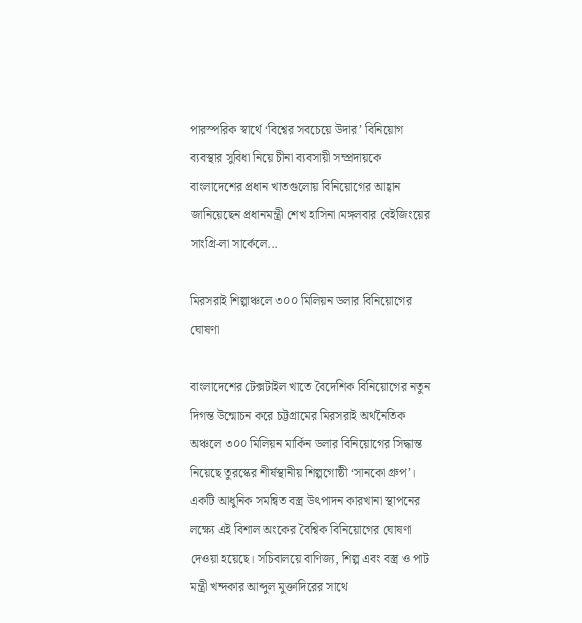পারস্পরিক স্বার্থে ‘বিশ্বের সবচেয়ে উদার’ বিনিয়োগ ব্যবস্থার সুবিধা নিয়ে চীনা ব্যবসায়ী সম্প্রদায়কে বাংলাদেশের প্রধান খাতগুলোয় বিনিয়োগের আহ্বান জানিয়েছেন প্রধানমন্ত্রী শেখ হাসিনা।মঙ্গলবার বেইজিংয়ের সাংগ্রি-লা সার্কেলে...

মিরসরাই শিল্পাঞ্চলে ৩০০ মিলিয়ন ডলার বিনিয়োগের ঘোষণা

বাংলাদেশের টেক্সটাইল খাতে বৈদেশিক বিনিয়োগের নতুন দিগন্ত উন্মোচন করে চট্টগ্রামের মিরসরাই অর্থনৈতিক অঞ্চলে ৩০০ মিলিয়ন মার্কিন ডলার বিনিয়োগের সিদ্ধান্ত নিয়েছে তুরস্কের শীর্ষস্থানীয় শিল্পগোষ্ঠী ‘সানকো গ্রুপ’। একটি আধুনিক সমন্বিত বস্ত্র উৎপাদন কারখানা স্থাপনের লক্ষ্যে এই বিশাল অংকের বৈশ্বিক বিনিয়োগের ঘোষণা দেওয়া হয়েছে। সচিবালয়ে বাণিজ্য, শিল্প এবং বস্ত্র ও পাট মন্ত্রী খন্দকার আব্দুল মুক্তাদিরের সাথে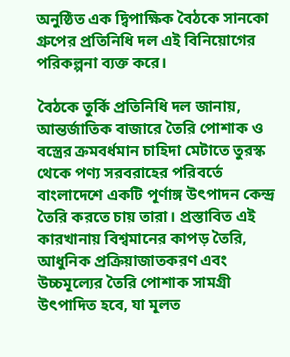অনুষ্ঠিত এক দ্বিপাক্ষিক বৈঠকে সানকো গ্রুপের প্রতিনিধি দল এই বিনিয়োগের পরিকল্পনা ব্যক্ত করে।

বৈঠকে তুর্কি প্রতিনিধি দল জানায়, আন্তর্জাতিক বাজারে তৈরি পোশাক ও বস্ত্রের ক্রমবর্ধমান চাহিদা মেটাতে তুরস্ক থেকে পণ্য সরবরাহের পরিবর্তে বাংলাদেশে একটি পূর্ণাঙ্গ উৎপাদন কেন্দ্র তৈরি করতে চায় তারা। প্রস্তাবিত এই কারখানায় বিশ্বমানের কাপড় তৈরি, আধুনিক প্রক্রিয়াজাতকরণ এবং উচ্চমূল্যের তৈরি পোশাক সামগ্রী উৎপাদিত হবে, যা মূলত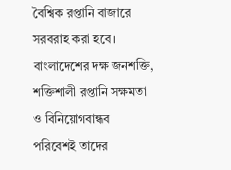বৈশ্বিক রপ্তানি বাজারে সরবরাহ করা হবে। বাংলাদেশের দক্ষ জনশক্তি, শক্তিশালী রপ্তানি সক্ষমতা ও বিনিয়োগবান্ধব পরিবেশই তাদের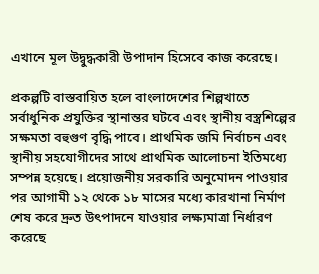এখানে মূল উদ্বুদ্ধকারী উপাদান হিসেবে কাজ করেছে।

প্রকল্পটি বাস্তবায়িত হলে বাংলাদেশের শিল্পখাতে সর্বাধুনিক প্রযুক্তির স্থানান্তর ঘটবে এবং স্থানীয় বস্ত্রশিল্পের সক্ষমতা বহুগুণ বৃদ্ধি পাবে। প্রাথমিক জমি নির্বাচন এবং স্থানীয় সহযোগীদের সাথে প্রাথমিক আলোচনা ইতিমধ্যে সম্পন্ন হয়েছে। প্রয়োজনীয় সরকারি অনুমোদন পাওয়ার পর আগামী ১২ থেকে ১৮ মাসের মধ্যে কারখানা নির্মাণ শেষ করে দ্রুত উৎপাদনে যাওয়ার লক্ষ্যমাত্রা নির্ধারণ করেছে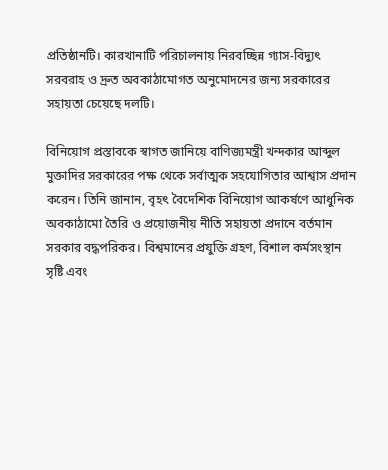প্রতিষ্ঠানটি। কারখানাটি পরিচালনায় নিরবচ্ছিন্ন গ্যাস-বিদ্যুৎ সরবরাহ ও দ্রুত অবকাঠামোগত অনুমোদনের জন্য সরকারের সহায়তা চেয়েছে দলটি।

বিনিয়োগ প্রস্তাবকে স্বাগত জানিয়ে বাণিজ্যমন্ত্রী খন্দকার আব্দুল মুক্তাদির সরকারের পক্ষ থেকে সর্বাত্মক সহযোগিতার আশ্বাস প্রদান করেন। তিনি জানান, বৃহৎ বৈদেশিক বিনিয়োগ আকর্ষণে আধুনিক অবকাঠামো তৈরি ও প্রয়োজনীয় নীতি সহায়তা প্রদানে বর্তমান সরকার বদ্ধপরিকর। বিশ্বমানের প্রযুক্তি গ্রহণ, বিশাল কর্মসংস্থান সৃষ্টি এবং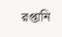রপ্তানি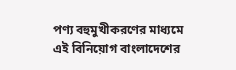পণ্য বহুমুখীকরণের মাধ্যমে এই বিনিয়োগ বাংলাদেশের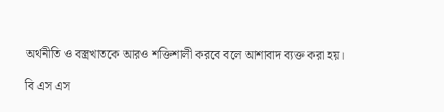অর্থনীতি ও বস্ত্রখাতকে আরও শক্তিশালী করবে বলে আশাবাদ ব্যক্ত করা হয়।

বি এস এস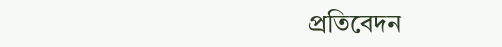প্রতিবেদন